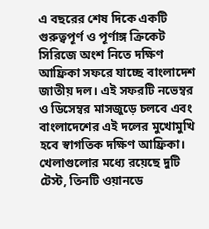এ বছরের শেষ দিকে একটি গুরুত্বপূর্ণ ও পূর্ণাঙ্গ ক্রিকেট সিরিজে অংশ নিতে দক্ষিণ আফ্রিকা সফরে যাচ্ছে বাংলাদেশ জাতীয় দল। এই সফরটি নভেম্বর ও ডিসেম্বর মাসজুড়ে চলবে এবং বাংলাদেশের এই দলের মুখোমুখি হবে স্বাগতিক দক্ষিণ আফ্রিকা। খেলাগুলোর মধ্যে রয়েছে দুটি টেস্ট, তিনটি ওয়ানডে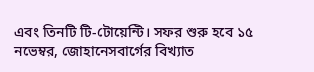এবং তিনটি টি-টোয়েন্টি। সফর শুরু হবে ১৫ নভেম্বর, জোহানেসবার্গের বিখ্যাত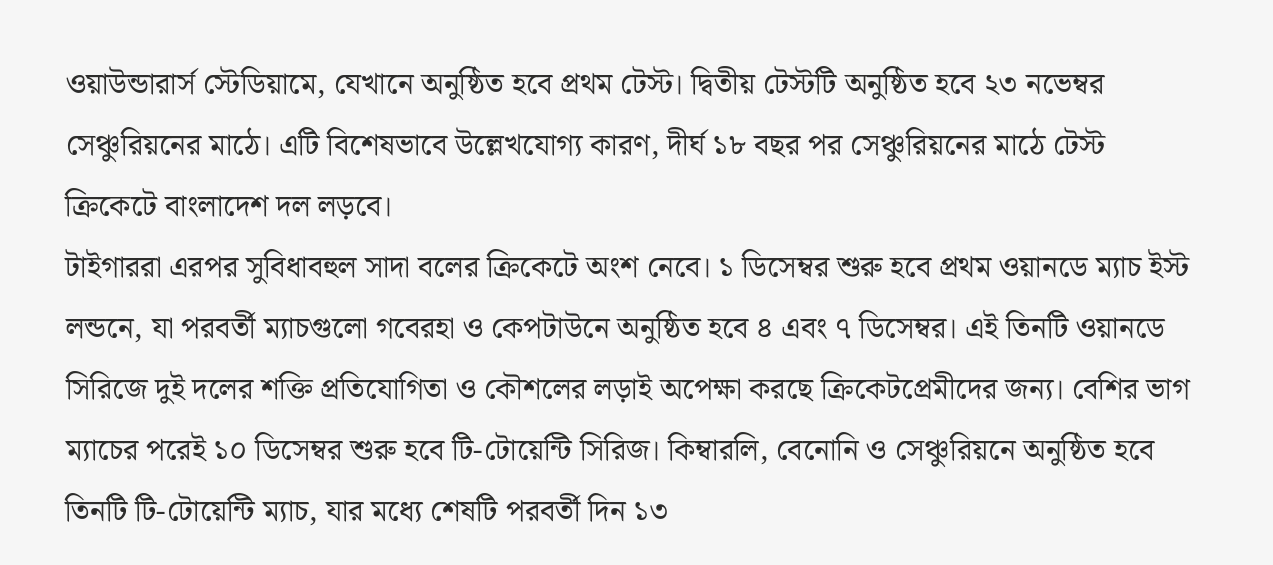ওয়াউন্ডারার্স স্টেডিয়ামে, যেখানে অনুষ্ঠিত হবে প্রথম টেস্ট। দ্বিতীয় টেস্টটি অনুষ্ঠিত হবে ২৩ নভেম্বর সেঞ্চুরিয়নের মাঠে। এটি বিশেষভাবে উল্লেখযোগ্য কারণ, দীর্ঘ ১৮ বছর পর সেঞ্চুরিয়নের মাঠে টেস্ট ক্রিকেটে বাংলাদেশ দল লড়বে।
টাইগাররা এরপর সুবিধাবহুল সাদা বলের ক্রিকেটে অংশ নেবে। ১ ডিসেম্বর শুরু হবে প্রথম ওয়ানডে ম্যাচ ইস্ট লন্ডনে, যা পরবর্তী ম্যাচগুলো গবেরহা ও কেপটাউনে অনুষ্ঠিত হবে ৪ এবং ৭ ডিসেম্বর। এই তিনটি ওয়ানডে সিরিজে দুই দলের শক্তি প্রতিযোগিতা ও কৌশলের লড়াই অপেক্ষা করছে ক্রিকেটপ্রেমীদের জন্য। বেশির ভাগ ম্যাচের পরেই ১০ ডিসেম্বর শুরু হবে টি-টোয়েন্টি সিরিজ। কিম্বারলি, বেনোনি ও সেঞ্চুরিয়নে অনুষ্ঠিত হবে তিনটি টি-টোয়েন্টি ম্যাচ, যার মধ্যে শেষটি পরবর্তী দিন ১৩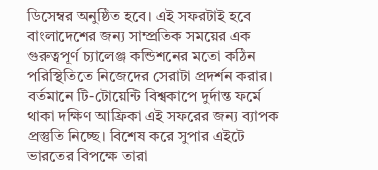ডিসেম্বর অনুষ্ঠিত হবে। এই সফরটাই হবে বাংলাদেশের জন্য সাম্প্রতিক সময়ের এক গুরুত্বপূর্ণ চ্যালেঞ্জ কন্ডিশনের মতো কঠিন পরিস্থিতিতে নিজেদের সেরাটা প্রদর্শন করার।
বর্তমানে টি-টোয়েন্টি বিশ্বকাপে দুর্দান্ত ফর্মে থাকা দক্ষিণ আফ্রিকা এই সফরের জন্য ব্যাপক প্রস্তুতি নিচ্ছে। বিশেষ করে সুপার এইটে ভারতের বিপক্ষে তারা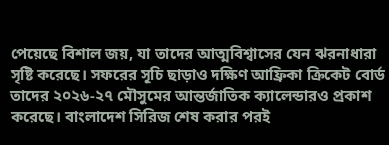পেয়েছে বিশাল জয়, যা তাদের আত্মবিশ্বাসের যেন ঝরনাধারা সৃষ্টি করেছে। সফরের সূচি ছাড়াও দক্ষিণ আফ্রিকা ক্রিকেট বোর্ড তাদের ২০২৬-২৭ মৌসুমের আন্তর্জাতিক ক্যালেন্ডারও প্রকাশ করেছে। বাংলাদেশ সিরিজ শেষ করার পরই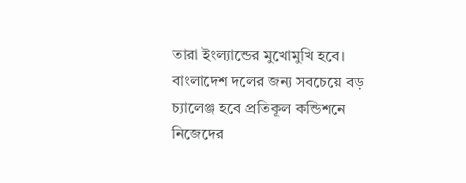তারা ইংল্যান্ডের মুখোমুখি হবে। বাংলাদেশ দলের জন্য সবচেয়ে বড় চ্যালেঞ্জ হবে প্রতিকূল কন্ডিশনে নিজেদের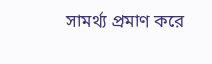সামর্থ্য প্রমাণ করে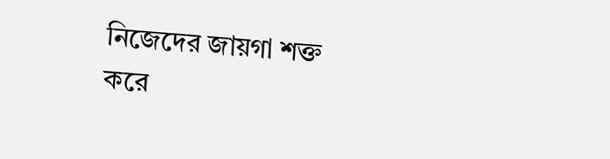নিজেদের জায়গা শক্ত করে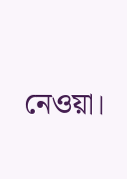নেওয়া।